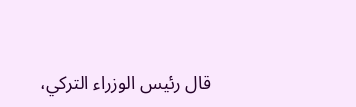قال رئيس الوزراء التركي،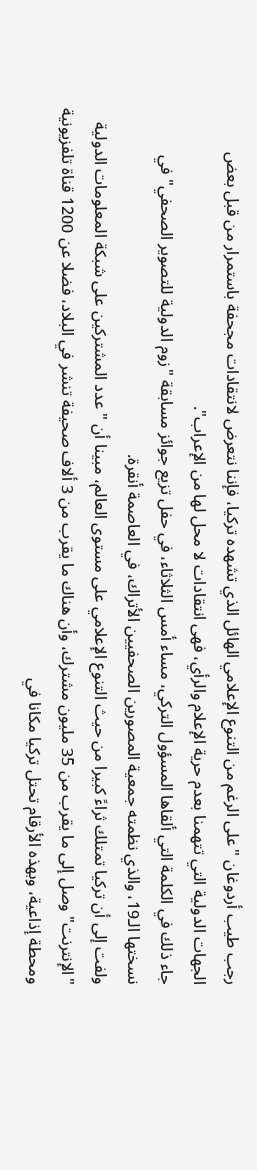رجب طيب أردوغان "على الرغم من التنوع الإعلامي الهائل الذي تشهده تركيا، فإننا نتعرض لانتقادات مجحفة باستمرار من قبل بعض الجهات الدولية التي تتهمنا بعدم حرية الإعلام والرأي، فهى انتقادات لا محل لها من الإعراب".
جاء ذلك في الكلمة التي ألقاها المسؤول التركي، مساء أمس الثلاثاء، في حفل تزيع جوائز مسابقة "زوم الدولية للتصوير الصحفي" في نسختها الـ19، والذي نظمته جمعية المصورين الصحفيين الأتراك، في العاصمة أنقرة.
ولفت إلى أن تركيا تمتلك ثراءً كبيرا من حيث التنوع الإعلامي على مستوى العالم، مبينا أن "عدد المشتركين على شبكة المعلومات الدولية "الإنترنت" وصل إلى ما يقرب من 35 مليون مشترك، وأن هناك ما يقرب من 3 ألاف صحيفة تنشر في البلاد، فضلا عن 1200 قناة تلفزيونية ومحطة إذاعية، وبهذه الأرقام تحتل تركيا مكانا في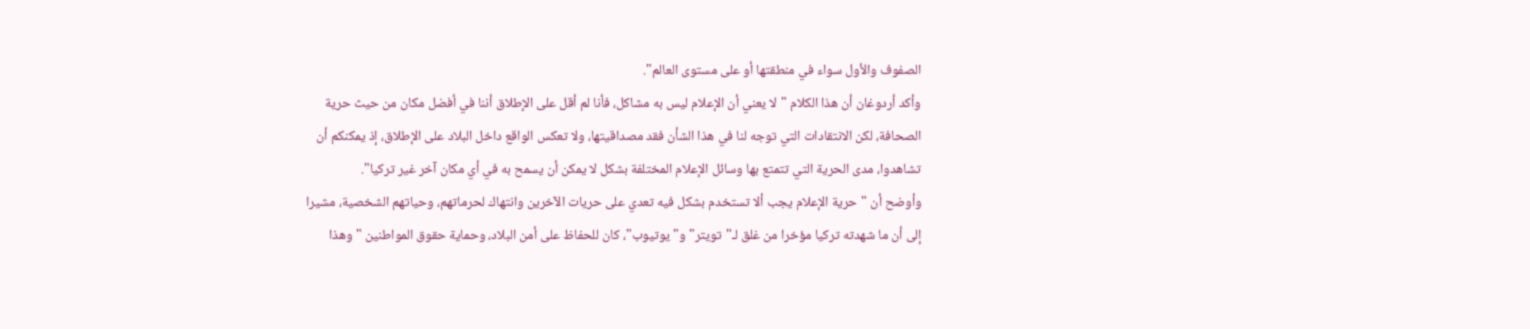الصفوف والأول سواء في منطقتها أو على مستوى العالم".
وأكد أردوغان أن هذا الكلام "لا يعني أن الإعلام ليس به مشاكل، فأنا لم أقل على الإطلاق أننا في أفضل مكان من حيث حرية الصحافة، لكن الانتقادات التي توجه لنا في هذا الشأن فقد مصداقيتها، ولا تعكس الواقع داخل البلاد على الإطلاق، إذ يمكنكم أن تشاهدوا، مدى الحرية التي تتمتع بها وسائل الإعلام المختلفة بشكل لا يمكن أن يسمح به في أي مكان آخر غير تركيا".
وأوضح أن "حرية الإعلام يجب ألا تستخدم بشكل فيه تعدي على حريات الآخرين وانتهاك لحرماتهم، وحياتهم الشخصية، مشيرا إلى أن ما شهدته تركيا مؤخرا من غلق لـ"تويتر" و"يوتيوب"، كان للحفاظ على أمن البلاد، وحماية حقوق المواطنين "وهذا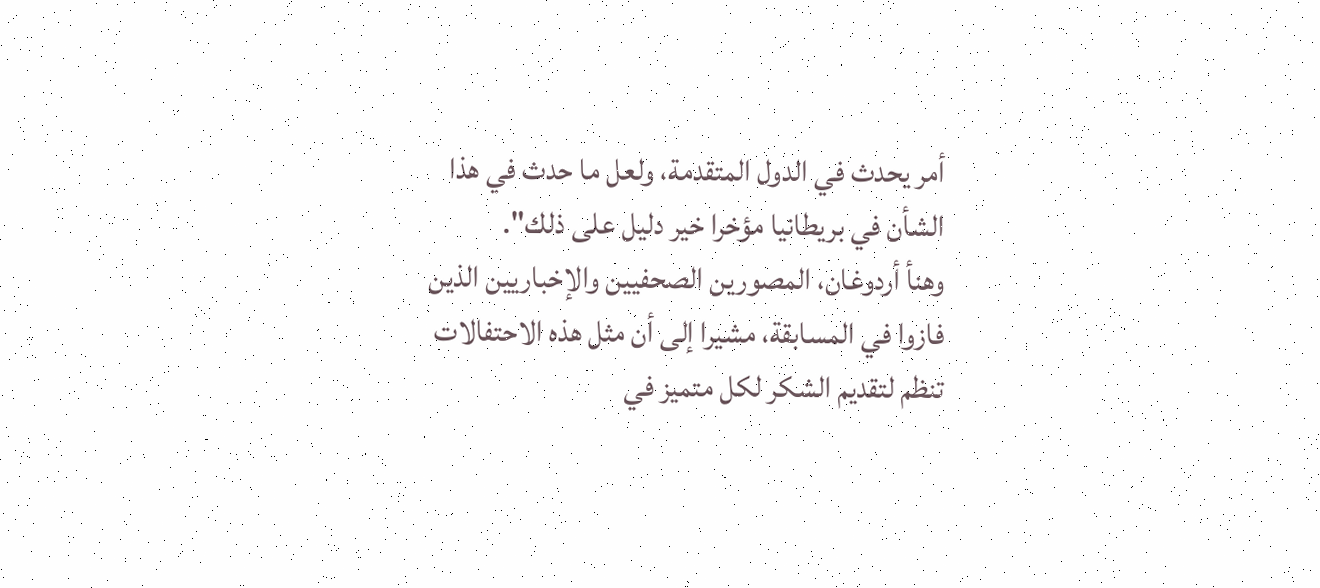أمر يحدث في الدول المتقدمة، ولعل ما حدث في هذا الشأن في بريطانيا مؤخرا خير دليل على ذلك".
وهنأ أردوغان، المصورين الصحفيين والإخباريين الذين فازوا في المسابقة، مشيرا إلى أن مثل هذه الاحتفالات تنظم لتقديم الشكر لكل متميز في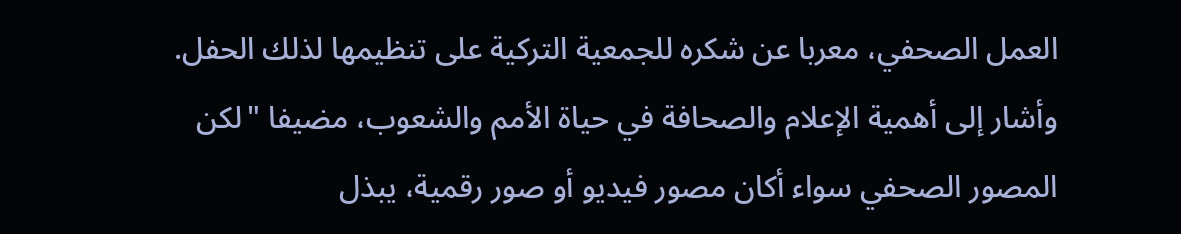العمل الصحفي، معربا عن شكره للجمعية التركية على تنظيمها لذلك الحفل.
وأشار إلى أهمية الإعلام والصحافة في حياة الأمم والشعوب، مضيفا "لكن المصور الصحفي سواء أكان مصور فيديو أو صور رقمية، يبذل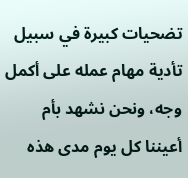تضحيات كبيرة في سبيل تأدية مهام عمله على أكمل وجه، ونحن نشهد بأم أعيننا كل يوم مدى هذه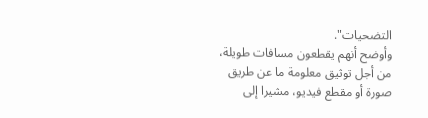التضحيات".
وأوضح أنهم يقطعون مسافات طويلة، من أجل توثيق معلومة ما عن طريق صورة أو مقطع فيديو، مشيرا إلى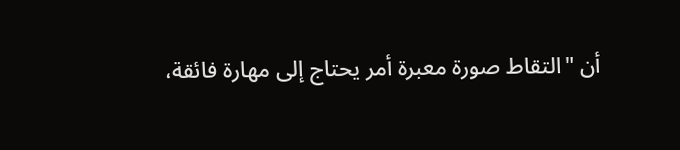أن "التقاط صورة معبرة أمر يحتاج إلى مهارة فائقة،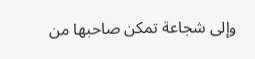وإلى شجاعة تمكن صاحبها من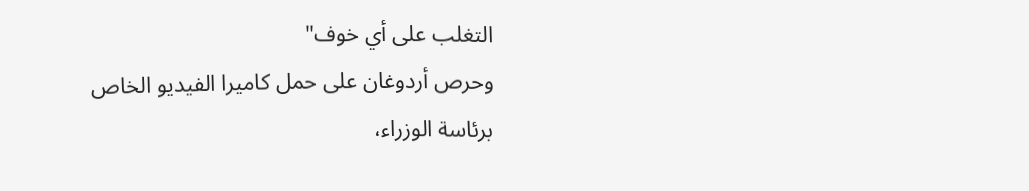التغلب على أي خوف"
وحرص أردوغان على حمل كاميرا الفيديو الخاص برئاسة الوزراء،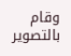وقام بالتصوير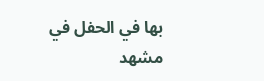بها في الحفل في مشهد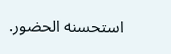استحسنه الحضور.